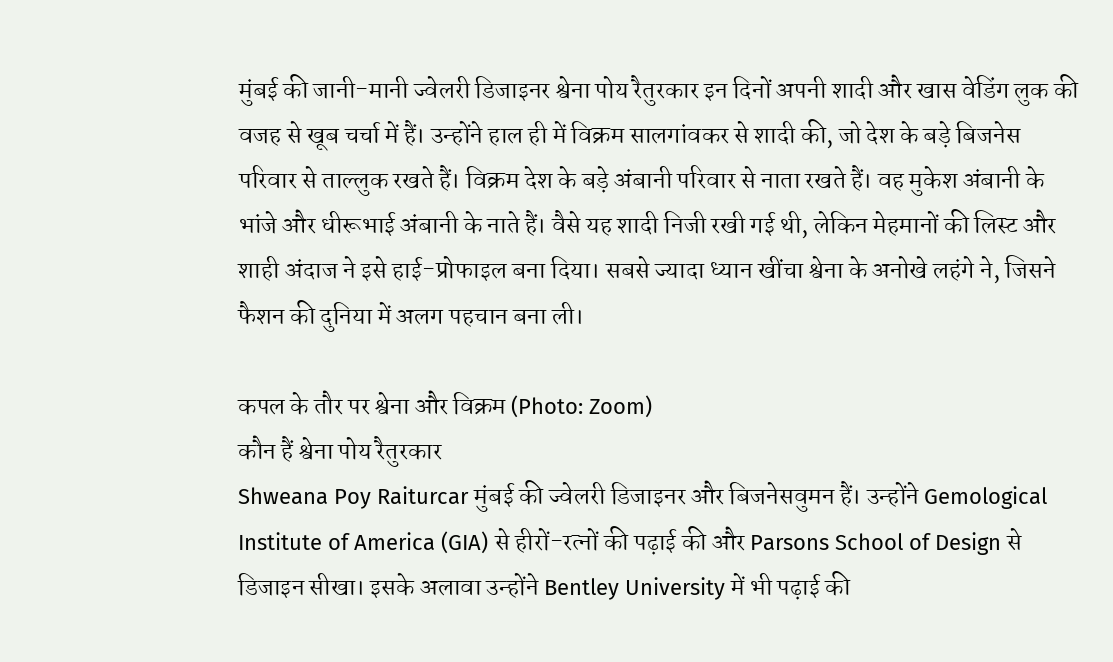मुंबई की जानी-मानी ज्वेलरी डिजाइनर श्वेना पोय रैतुरकार इन दिनों अपनी शादी और खास वेडिंग लुक की वजह से खूब चर्चा में हैं। उन्होंने हाल ही में विक्रम सालगांवकर से शादी की, जो देश के बड़े बिजनेस परिवार से ताल्लुक रखते हैं। विक्रम देश के बड़े अंबानी परिवार से नाता रखते हैं। वह मुकेश अंबानी के भांजे और धीरूभाई अंबानी के नाते हैं। वैसे यह शादी निजी रखी गई थी, लेकिन मेहमानों की लिस्ट और शाही अंदाज ने इसे हाई-प्रोफाइल बना दिया। सबसे ज्यादा ध्यान खींचा श्वेना के अनोखे लहंगे ने, जिसने फैशन की दुनिया में अलग पहचान बना ली।

कपल के तौर पर श्वेना और विक्रम (Photo: Zoom)
कौन हैं श्वेना पोय रैतुरकार
Shweana Poy Raiturcar मुंबई की ज्वेलरी डिजाइनर और बिजनेसवुमन हैं। उन्होंने Gemological Institute of America (GIA) से हीरों-रत्नों की पढ़ाई की और Parsons School of Design से डिजाइन सीखा। इसके अलावा उन्होंने Bentley University में भी पढ़ाई की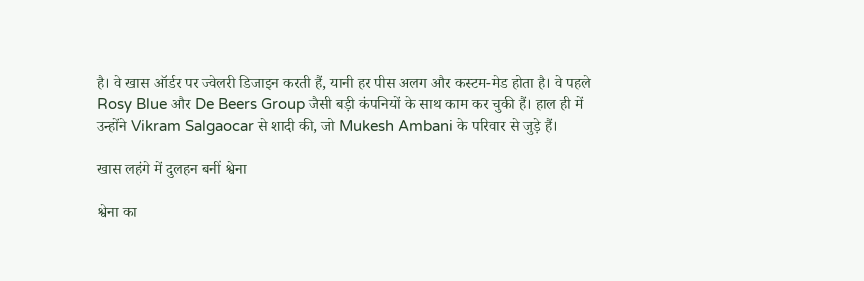है। वे खास ऑर्डर पर ज्वेलरी डिजाइन करती हैं, यानी हर पीस अलग और कस्टम-मेड होता है। वे पहले Rosy Blue और De Beers Group जैसी बड़ी कंपनियों के साथ काम कर चुकी हैं। हाल ही में उन्होंने Vikram Salgaocar से शादी की, जो Mukesh Ambani के परिवार से जुड़े हैं।

खास लहंगे में दुलहन बनीं श्वेना

श्वेना का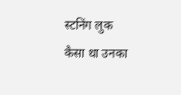स्टनिंग लुक
कैसा था उनका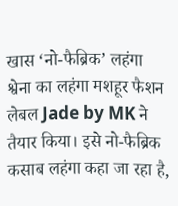खास ‘नो-फैब्रिक’ लहंगा
श्वेना का लहंगा मशहूर फैशन लेबल Jade by MK ने तैयार किया। इसे नो-फैब्रिक कसाब लहंगा कहा जा रहा है,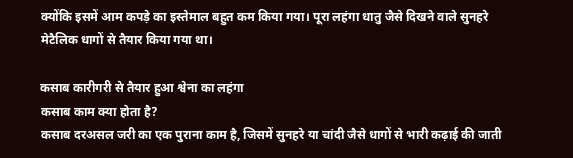क्योंकि इसमें आम कपड़े का इस्तेमाल बहुत कम किया गया। पूरा लहंगा धातु जैसे दिखने वाले सुनहरे मेटैलिक धागों से तैयार किया गया था।

कसाब कारीगरी से तैयार हुआ श्वेना का लहंगा
कसाब काम क्या होता है?
कसाब दरअसल जरी का एक पुराना काम है, जिसमें सुनहरे या चांदी जैसे धागों से भारी कढ़ाई की जाती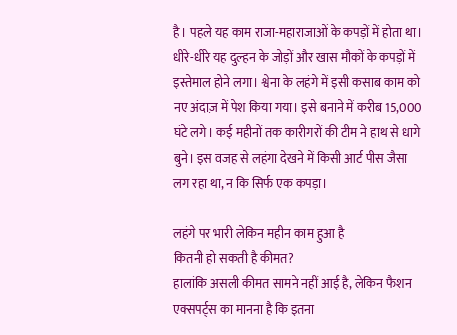है। पहले यह काम राजा-महाराजाओं के कपड़ों में होता था। धीरे-धीरे यह दुल्हन के जोड़ों और खास मौकों के कपड़ों में इस्तेमाल होने लगा। श्वेना के लहंगे में इसी कसाब काम को नए अंदाज़ में पेश किया गया। इसे बनाने में करीब 15,000 घंटे लगे। कई महीनों तक कारीगरों की टीम ने हाथ से धागे बुने। इस वजह से लहंगा देखने में किसी आर्ट पीस जैसा लग रहा था, न कि सिर्फ एक कपड़ा।

लहंगे पर भारी लेकिन महीन काम हुआ है
कितनी हो सकती है कीमत?
हालांकि असली कीमत सामने नहीं आई है, लेकिन फैशन एक्सपर्ट्स का मानना है कि इतना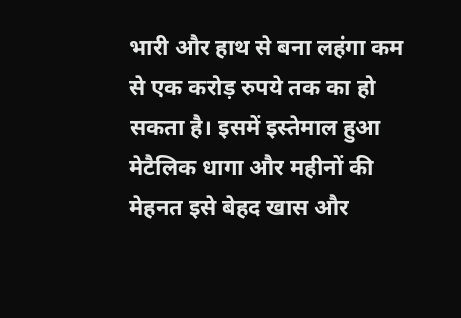भारी और हाथ से बना लहंगा कम से एक करोड़ रुपये तक का हो सकता है। इसमें इस्तेमाल हुआ मेटैलिक धागा और महीनों की मेहनत इसे बेहद खास और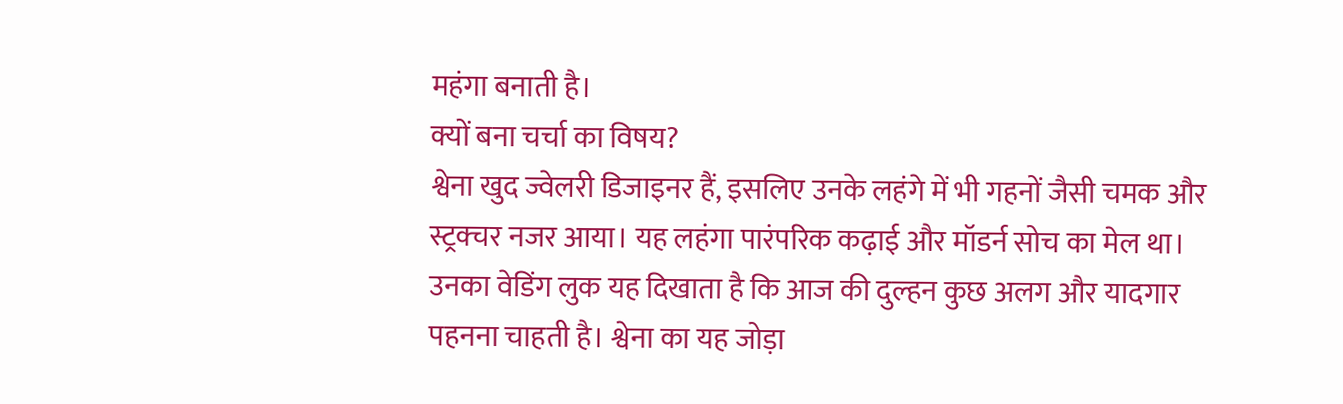महंगा बनाती है।
क्यों बना चर्चा का विषय?
श्वेना खुद ज्वेलरी डिजाइनर हैं, इसलिए उनके लहंगे में भी गहनों जैसी चमक और स्ट्रक्चर नजर आया। यह लहंगा पारंपरिक कढ़ाई और मॉडर्न सोच का मेल था। उनका वेडिंग लुक यह दिखाता है कि आज की दुल्हन कुछ अलग और यादगार पहनना चाहती है। श्वेना का यह जोड़ा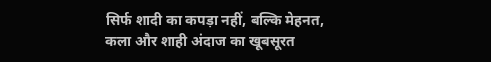सिर्फ शादी का कपड़ा नहीं, बल्कि मेहनत, कला और शाही अंदाज का खूबसूरत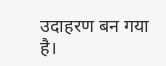उदाहरण बन गया है।